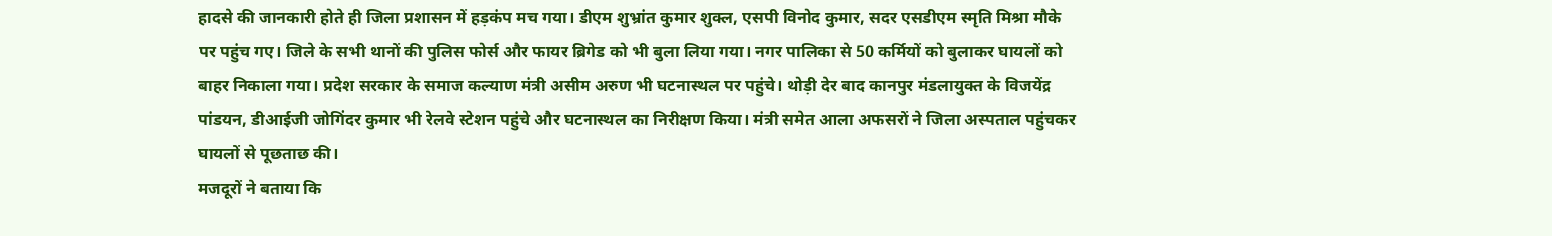हादसे की जानकारी होते ही जिला प्रशासन में हड़कंप मच गया। डीएम शुभ्रांत कुमार शुक्ल, एसपी विनोद कुमार, सदर एसडीएम स्मृति मिश्रा मौके पर पहुंच गए। जिले के सभी थानों की पुलिस फोर्स और फायर ब्रिगेड को भी बुला लिया गया। नगर पालिका से 50 कर्मियों को बुलाकर घायलों को बाहर निकाला गया। प्रदेश सरकार के समाज कल्याण मंत्री असीम अरुण भी घटनास्थल पर पहुंचे। थोड़ी देर बाद कानपुर मंडलायुक्त के विजयेंद्र पांडयन, डीआईजी जोगिंदर कुमार भी रेलवे स्टेशन पहुंचे और घटनास्थल का निरीक्षण किया। मंत्री समेत आला अफसरों ने जिला अस्पताल पहुंचकर घायलों से पूछताछ की।
मजदूरों ने बताया कि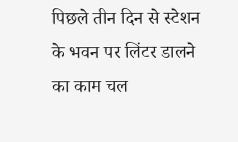पिछले तीन दिन से स्टेशन के भवन पर लिंटर डालने का काम चल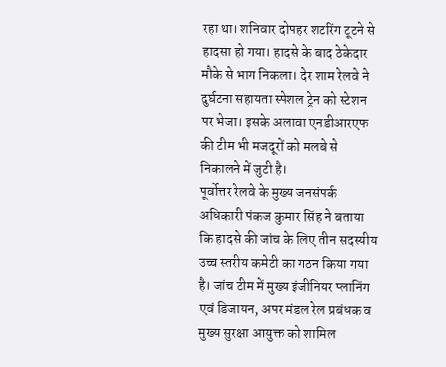रहा था। शनिवार दोपहर शटरिंग टूटने से हादसा हो गया। हादसे के बाद ठेकेदार मौके से भाग निकला। देर शाम रेलवे ने दुर्घटना सहायता स्पेशल ट्रेन को स्टेशन पर भेजा। इसके अलावा एनडीआरएफ की टीम भी मजदूरों को मलबे से निकालने में जुटी है।
पूर्वोत्तर रेलवे के मुख्य जनसंपर्क अधिकारी पंकज कुमार सिंह ने बताया कि हादसे की जांच के लिए तीन सदस्यीय उच्च स्तरीय कमेटी का गठन किया गया है। जांच टीम में मुख्य इंजीनियर प्लानिंग एवं डिजायन, अपर मंडल रेल प्रबंधक व मुख्य सुरक्षा आयुक्त को शामिल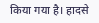किया गया है। हादसे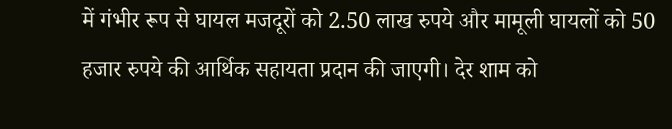में गंभीर रूप से घायल मजदूरों को 2.50 लाख रुपये और मामूली घायलों को 50 हजार रुपये की आर्थिक सहायता प्रदान की जाएगी। देर शाम को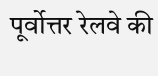पूर्वोत्तर रेलवे की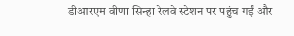डीआरएम वीणा सिन्हा रेलवे स्टेशन पर पहुंच गईं और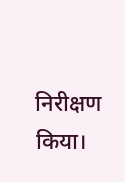निरीक्षण किया।